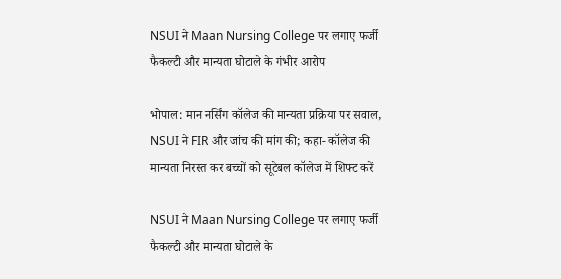NSUI ने Maan Nursing College पर लगाए फर्जी फैकल्टी और मान्यता घोटाले के गंभीर आरोप

भोपाल: मान नर्सिंग कॉलेज की मान्यता प्रक्रिया पर सवाल, NSUI ने FIR और जांच की मांग की; कहा- कॉलेज की मान्यता निरस्त कर बच्चों को सूटेबल कॉलेज में शिफ्ट करें

NSUI ने Maan Nursing College पर लगाए फर्जी फैकल्टी और मान्यता घोटाले के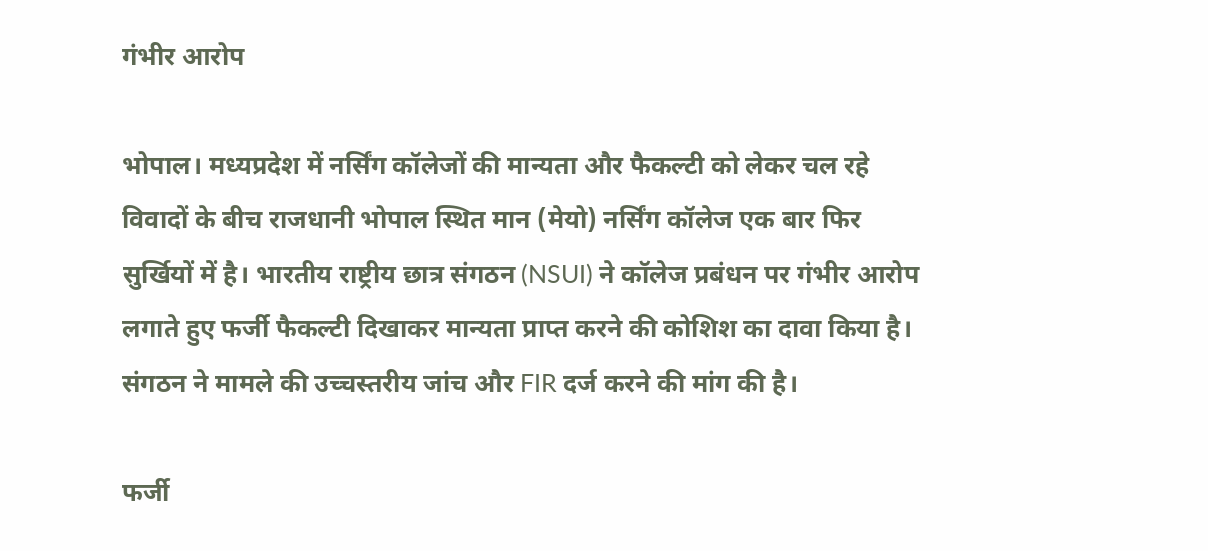गंभीर आरोप

भोपाल। मध्यप्रदेश में नर्सिंग कॉलेजों की मान्यता और फैकल्टी को लेकर चल रहे विवादों के बीच राजधानी भोपाल स्थित मान (मेयो) नर्सिंग कॉलेज एक बार फिर सुर्खियों में है। भारतीय राष्ट्रीय छात्र संगठन (NSUI) ने कॉलेज प्रबंधन पर गंभीर आरोप लगाते हुए फर्जी फैकल्टी दिखाकर मान्यता प्राप्त करने की कोशिश का दावा किया है। संगठन ने मामले की उच्चस्तरीय जांच और FIR दर्ज करने की मांग की है।

फर्जी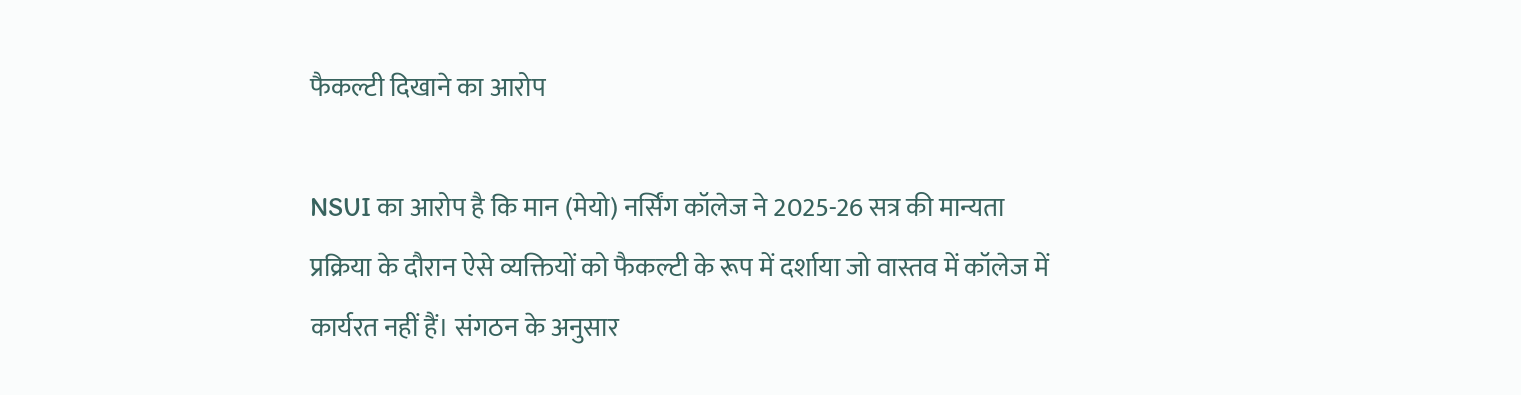फैकल्टी दिखाने का आरोप

NSUI का आरोप है कि मान (मेयो) नर्सिंग कॉलेज ने 2025-26 सत्र की मान्यता प्रक्रिया के दौरान ऐसे व्यक्तियों को फैकल्टी के रूप में दर्शाया जो वास्तव में कॉलेज में कार्यरत नहीं हैं। संगठन के अनुसार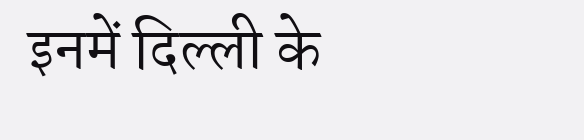इनमें दिल्ली के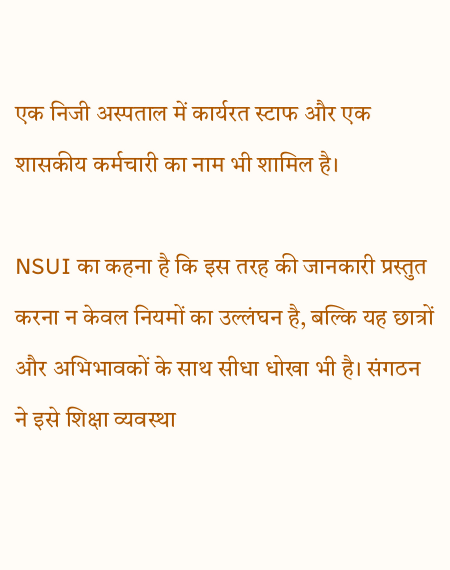एक निजी अस्पताल में कार्यरत स्टाफ और एक शासकीय कर्मचारी का नाम भी शामिल है।

NSUI का कहना है कि इस तरह की जानकारी प्रस्तुत करना न केवल नियमों का उल्लंघन है, बल्कि यह छात्रों और अभिभावकों के साथ सीधा धोखा भी है। संगठन ने इसे शिक्षा व्यवस्था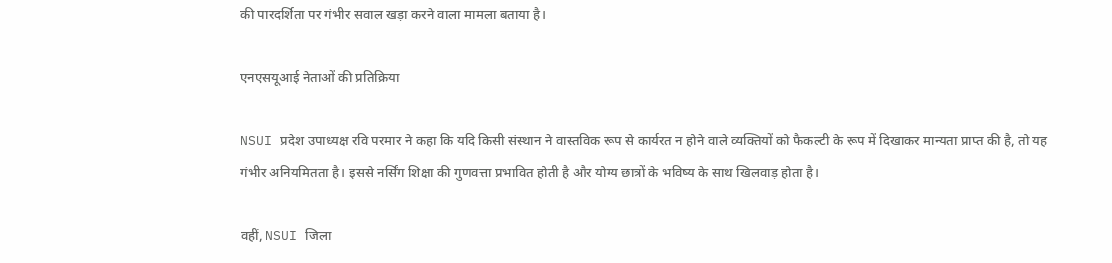की पारदर्शिता पर गंभीर सवाल खड़ा करने वाला मामला बताया है।

एनएसयूआई नेताओं की प्रतिक्रिया

NSUI प्रदेश उपाध्यक्ष रवि परमार ने कहा कि यदि किसी संस्थान ने वास्तविक रूप से कार्यरत न होने वाले व्यक्तियों को फैकल्टी के रूप में दिखाकर मान्यता प्राप्त की है, तो यह गंभीर अनियमितता है। इससे नर्सिंग शिक्षा की गुणवत्ता प्रभावित होती है और योग्य छात्रों के भविष्य के साथ खिलवाड़ होता है।

वहीं, NSUI जिला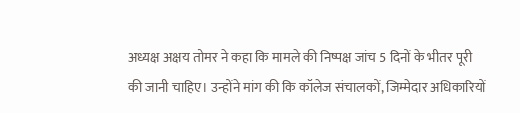अध्यक्ष अक्षय तोमर ने कहा कि मामले की निष्पक्ष जांच 5 दिनों के भीतर पूरी की जानी चाहिए। उन्होंने मांग की कि कॉलेज संचालकों, जिम्मेदार अधिकारियों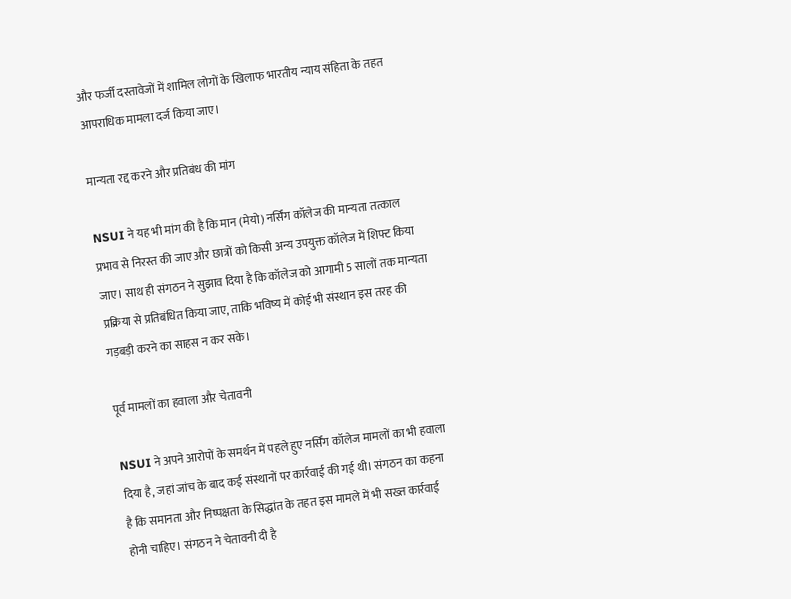और फर्जी दस्तावेजों में शामिल लोगों के खिलाफ भारतीय न्याय संहिता के तहत आपराधिक मामला दर्ज किया जाए।

मान्यता रद्द करने और प्रतिबंध की मांग

NSUI ने यह भी मांग की है कि मान (मेयो) नर्सिंग कॉलेज की मान्यता तत्काल प्रभाव से निरस्त की जाए और छात्रों को किसी अन्य उपयुक्त कॉलेज में शिफ्ट किया जाए। साथ ही संगठन ने सुझाव दिया है कि कॉलेज को आगामी 5 सालों तक मान्यता प्रक्रिया से प्रतिबंधित किया जाए, ताकि भविष्य में कोई भी संस्थान इस तरह की गड़बड़ी करने का साहस न कर सके।

पूर्व मामलों का हवाला और चेतावनी

NSUI ने अपने आरोपों के समर्थन में पहले हुए नर्सिंग कॉलेज मामलों का भी हवाला दिया है, जहां जांच के बाद कई संस्थानों पर कार्रवाई की गई थी। संगठन का कहना है कि समानता और निष्पक्षता के सिद्धांत के तहत इस मामले में भी सख्त कार्रवाई होनी चाहिए। संगठन ने चेतावनी दी है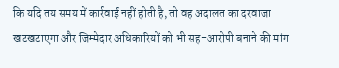कि यदि तय समय में कार्रवाई नहीं होती है, तो वह अदालत का दरवाजा खटखटाएगा और जिम्मेदार अधिकारियों को भी सह-आरोपी बनाने की मांग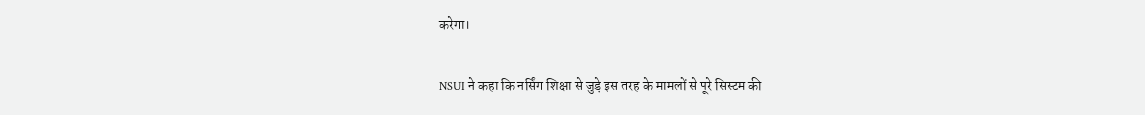करेगा।

NSUI ने कहा कि नर्सिंग शिक्षा से जुड़े इस तरह के मामलों से पूरे सिस्टम की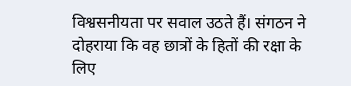विश्वसनीयता पर सवाल उठते हैं। संगठन ने दोहराया कि वह छात्रों के हितों की रक्षा के लिए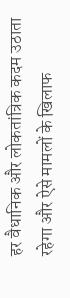हर वैधानिक और लोकतांत्रिक कदम उठाता रहेगा और ऐसे मामलों के खिलाफ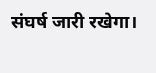संघर्ष जारी रखेगा।